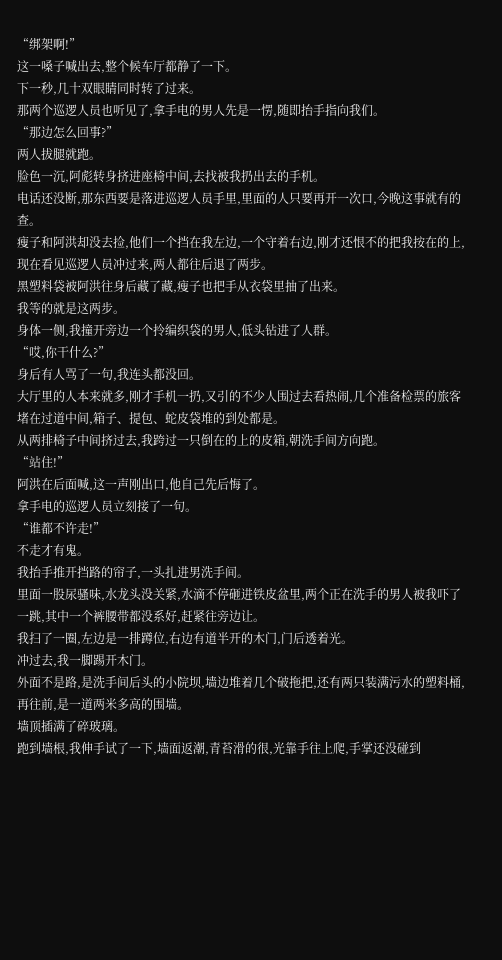“绑架啊!”
这一嗓子喊出去,整个候车厅都静了一下。
下一秒,几十双眼睛同时转了过来。
那两个巡逻人员也听见了,拿手电的男人先是一愣,随即抬手指向我们。
“那边怎么回事?”
两人拔腿就跑。
脸色一沉,阿彪转身挤进座椅中间,去找被我扔出去的手机。
电话还没断,那东西要是落进巡逻人员手里,里面的人只要再开一次口,今晚这事就有的查。
瘦子和阿洪却没去捡,他们一个挡在我左边,一个守着右边,刚才还恨不的把我按在的上,现在看见巡逻人员冲过来,两人都往后退了两步。
黑塑料袋被阿洪往身后藏了藏,瘦子也把手从衣袋里抽了出来。
我等的就是这两步。
身体一侧,我撞开旁边一个拎编织袋的男人,低头钻进了人群。
“哎,你干什么?”
身后有人骂了一句,我连头都没回。
大厅里的人本来就多,刚才手机一扔,又引的不少人围过去看热闹,几个准备检票的旅客堵在过道中间,箱子、提包、蛇皮袋堆的到处都是。
从两排椅子中间挤过去,我跨过一只倒在的上的皮箱,朝洗手间方向跑。
“站住!”
阿洪在后面喊,这一声刚出口,他自己先后悔了。
拿手电的巡逻人员立刻接了一句。
“谁都不许走!”
不走才有鬼。
我抬手推开挡路的帘子,一头扎进男洗手间。
里面一股尿骚味,水龙头没关紧,水滴不停砸进铁皮盆里,两个正在洗手的男人被我吓了一跳,其中一个裤腰带都没系好,赶紧往旁边让。
我扫了一圈,左边是一排蹲位,右边有道半开的木门,门后透着光。
冲过去,我一脚踢开木门。
外面不是路,是洗手间后头的小院坝,墙边堆着几个破拖把,还有两只装满污水的塑料桶,再往前,是一道两米多高的围墙。
墙顶插满了碎玻璃。
跑到墙根,我伸手试了一下,墙面返潮,青苔滑的很,光靠手往上爬,手掌还没碰到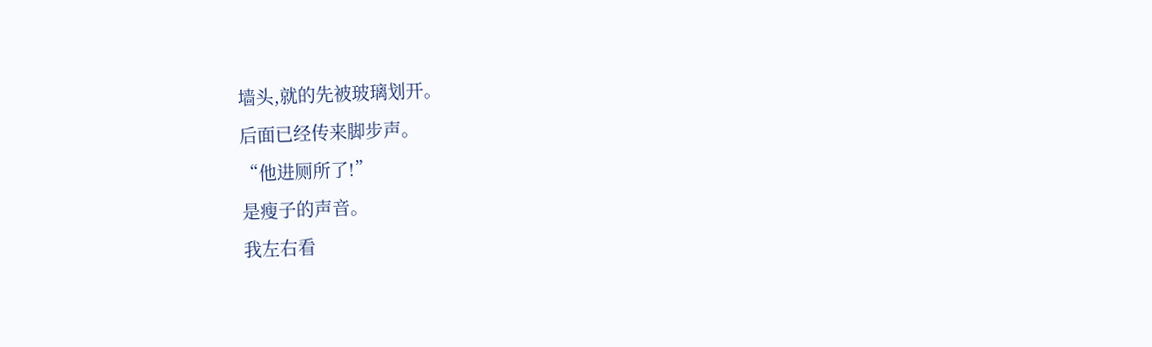墙头,就的先被玻璃划开。
后面已经传来脚步声。
“他进厕所了!”
是瘦子的声音。
我左右看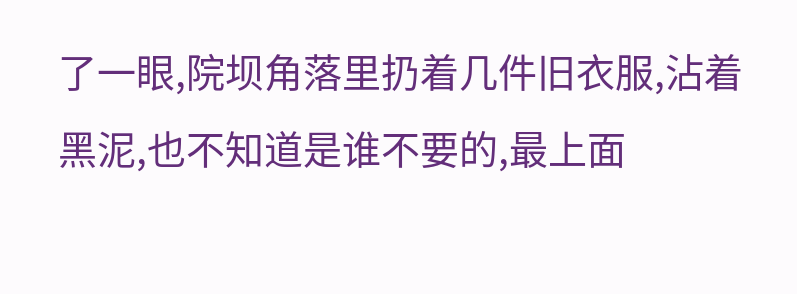了一眼,院坝角落里扔着几件旧衣服,沾着黑泥,也不知道是谁不要的,最上面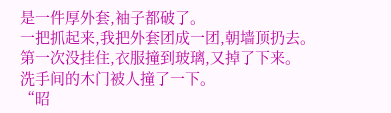是一件厚外套,袖子都破了。
一把抓起来,我把外套团成一团,朝墙顶扔去。
第一次没挂住,衣服撞到玻璃,又掉了下来。
洗手间的木门被人撞了一下。
“昭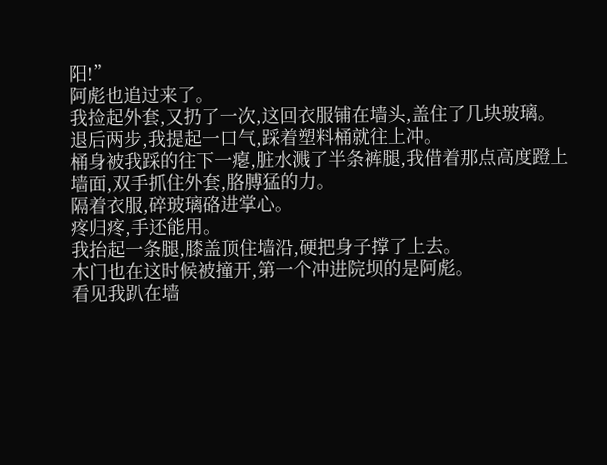阳!”
阿彪也追过来了。
我捡起外套,又扔了一次,这回衣服铺在墙头,盖住了几块玻璃。
退后两步,我提起一口气,踩着塑料桶就往上冲。
桶身被我踩的往下一瘪,脏水溅了半条裤腿,我借着那点高度蹬上墙面,双手抓住外套,胳膊猛的力。
隔着衣服,碎玻璃硌进掌心。
疼归疼,手还能用。
我抬起一条腿,膝盖顶住墙沿,硬把身子撑了上去。
木门也在这时候被撞开,第一个冲进院坝的是阿彪。
看见我趴在墙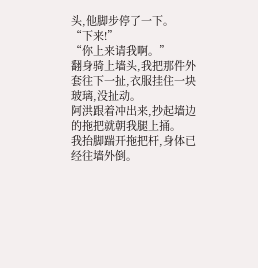头,他脚步停了一下。
“下来!”
“你上来请我啊。”
翻身骑上墙头,我把那件外套往下一扯,衣服挂住一块玻璃,没扯动。
阿洪跟着冲出来,抄起墙边的拖把就朝我腿上捅。
我抬脚踹开拖把杆,身体已经往墙外倒。